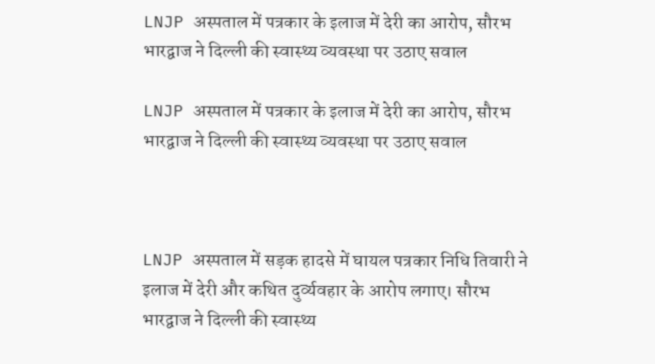LNJP अस्पताल में पत्रकार के इलाज में देरी का आरोप, सौरभ भारद्वाज ने दिल्ली की स्वास्थ्य व्यवस्था पर उठाए सवाल

LNJP अस्पताल में पत्रकार के इलाज में देरी का आरोप, सौरभ भारद्वाज ने दिल्ली की स्वास्थ्य व्यवस्था पर उठाए सवाल



LNJP अस्पताल में सड़क हादसे में घायल पत्रकार निधि तिवारी ने इलाज में देरी और कथित दुर्व्यवहार के आरोप लगाए। सौरभ भारद्वाज ने दिल्ली की स्वास्थ्य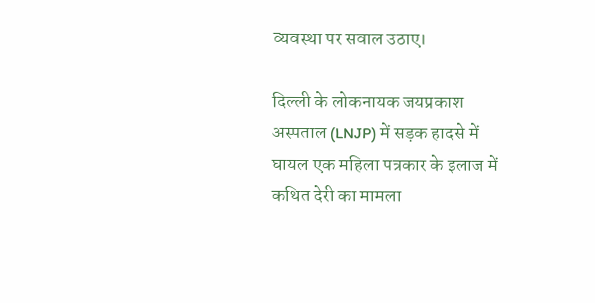व्यवस्था पर सवाल उठाए।

दिल्ली के लोकनायक जयप्रकाश अस्पताल (LNJP) में सड़क हादसे में घायल एक महिला पत्रकार के इलाज में कथित देरी का मामला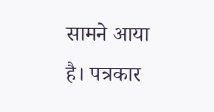सामने आया है। पत्रकार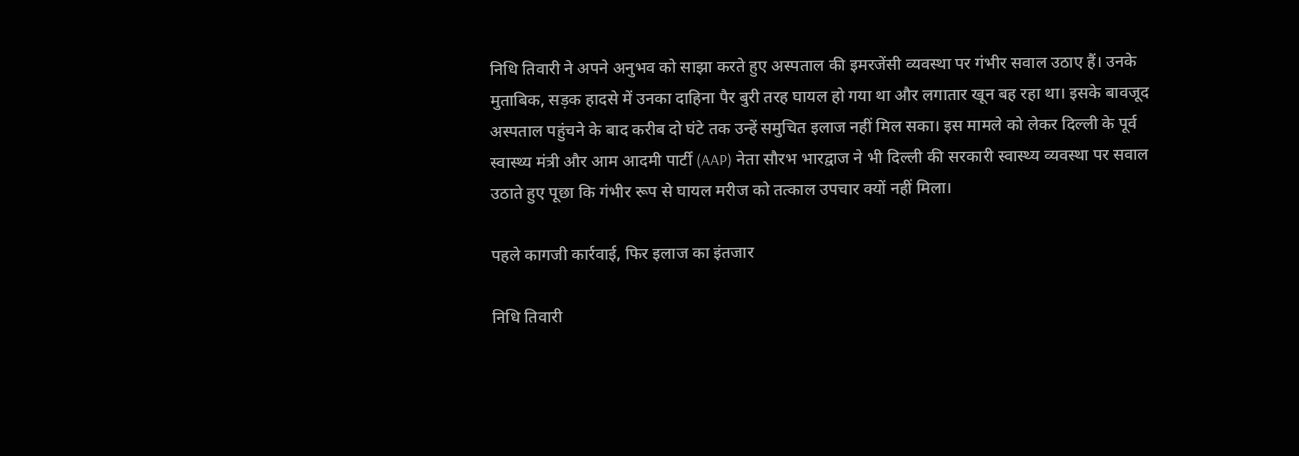निधि तिवारी ने अपने अनुभव को साझा करते हुए अस्पताल की इमरजेंसी व्यवस्था पर गंभीर सवाल उठाए हैं। उनके मुताबिक, सड़क हादसे में उनका दाहिना पैर बुरी तरह घायल हो गया था और लगातार खून बह रहा था। इसके बावजूद अस्पताल पहुंचने के बाद करीब दो घंटे तक उन्हें समुचित इलाज नहीं मिल सका। इस मामले को लेकर दिल्ली के पूर्व स्वास्थ्य मंत्री और आम आदमी पार्टी (AAP) नेता सौरभ भारद्वाज ने भी दिल्ली की सरकारी स्वास्थ्य व्यवस्था पर सवाल उठाते हुए पूछा कि गंभीर रूप से घायल मरीज को तत्काल उपचार क्यों नहीं मिला।

पहले कागजी कार्रवाई, फिर इलाज का इंतजार

निधि तिवारी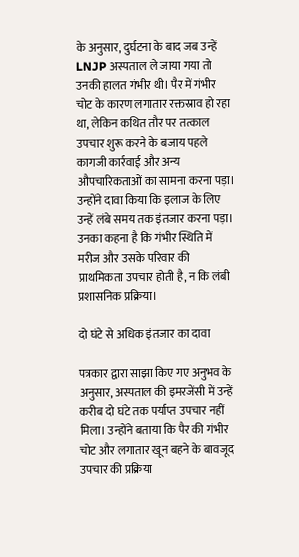के अनुसार, दुर्घटना के बाद जब उन्हें LNJP अस्पताल ले जाया गया तो उनकी हालत गंभीर थी। पैर में गंभीर चोट के कारण लगातार रक्तस्राव हो रहा था, लेकिन कथित तौर पर तत्काल उपचार शुरू करने के बजाय पहले कागजी कार्रवाई और अन्य औपचारिकताओं का सामना करना पड़ा। उन्होंने दावा किया कि इलाज के लिए उन्हें लंबे समय तक इंतजार करना पड़ा। उनका कहना है कि गंभीर स्थिति में मरीज और उसके परिवार की प्राथमिकता उपचार होती है, न कि लंबी प्रशासनिक प्रक्रिया।

दो घंटे से अधिक इंतजार का दावा

पत्रकार द्वारा साझा किए गए अनुभव के अनुसार, अस्पताल की इमरजेंसी में उन्हें करीब दो घंटे तक पर्याप्त उपचार नहीं मिला। उन्होंने बताया कि पैर की गंभीर चोट और लगातार खून बहने के बावजूद उपचार की प्रक्रिया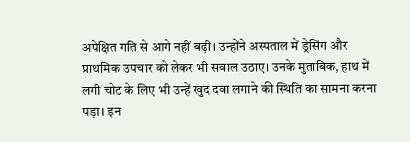अपेक्षित गति से आगे नहीं बढ़ी। उन्होंने अस्पताल में ड्रेसिंग और प्राथमिक उपचार को लेकर भी सवाल उठाए। उनके मुताबिक, हाथ में लगी चोट के लिए भी उन्हें खुद दवा लगाने की स्थिति का सामना करना पड़ा। इन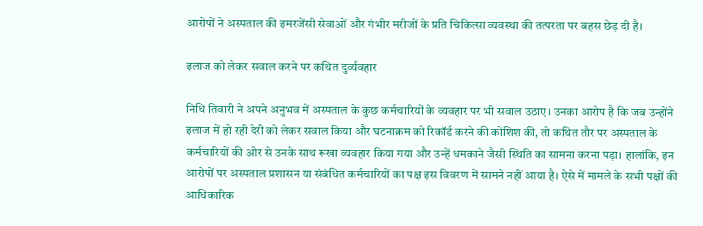आरोपों ने अस्पताल की इमरजेंसी सेवाओं और गंभीर मरीजों के प्रति चिकित्सा व्यवस्था की तत्परता पर बहस छेड़ दी है।

इलाज को लेकर सवाल करने पर कथित दुर्व्यवहार

निधि तिवारी ने अपने अनुभव में अस्पताल के कुछ कर्मचारियों के व्यवहार पर भी सवाल उठाए। उनका आरोप है कि जब उन्होंने इलाज में हो रही देरी को लेकर सवाल किया और घटनाक्रम को रिकॉर्ड करने की कोशिश की, तो कथित तौर पर अस्पताल के कर्मचारियों की ओर से उनके साथ रूखा व्यवहार किया गया और उन्हें धमकाने जैसी स्थिति का सामना करना पड़ा। हालांकि, इन आरोपों पर अस्पताल प्रशासन या संबंधित कर्मचारियों का पक्ष इस विवरण में सामने नहीं आया है। ऐसे में मामले के सभी पक्षों की आधिकारिक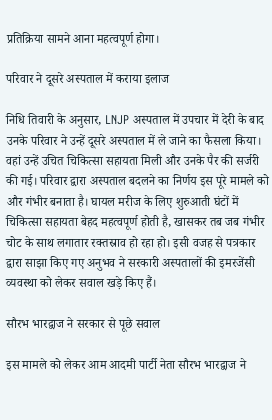प्रतिक्रिया सामने आना महत्वपूर्ण होगा।

परिवार ने दूसरे अस्पताल में कराया इलाज

निधि तिवारी के अनुसार, LNJP अस्पताल में उपचार में देरी के बाद उनके परिवार ने उन्हें दूसरे अस्पताल में ले जाने का फैसला किया। वहां उन्हें उचित चिकित्सा सहायता मिली और उनके पैर की सर्जरी की गई। परिवार द्वारा अस्पताल बदलने का निर्णय इस पूरे मामले को और गंभीर बनाता है। घायल मरीज के लिए शुरुआती घंटों में चिकित्सा सहायता बेहद महत्वपूर्ण होती है, खासकर तब जब गंभीर चोट के साथ लगातार रक्तस्राव हो रहा हो। इसी वजह से पत्रकार द्वारा साझा किए गए अनुभव ने सरकारी अस्पतालों की इमरजेंसी व्यवस्था को लेकर सवाल खड़े किए हैं।

सौरभ भारद्वाज ने सरकार से पूछे सवाल

इस मामले को लेकर आम आदमी पार्टी नेता सौरभ भारद्वाज ने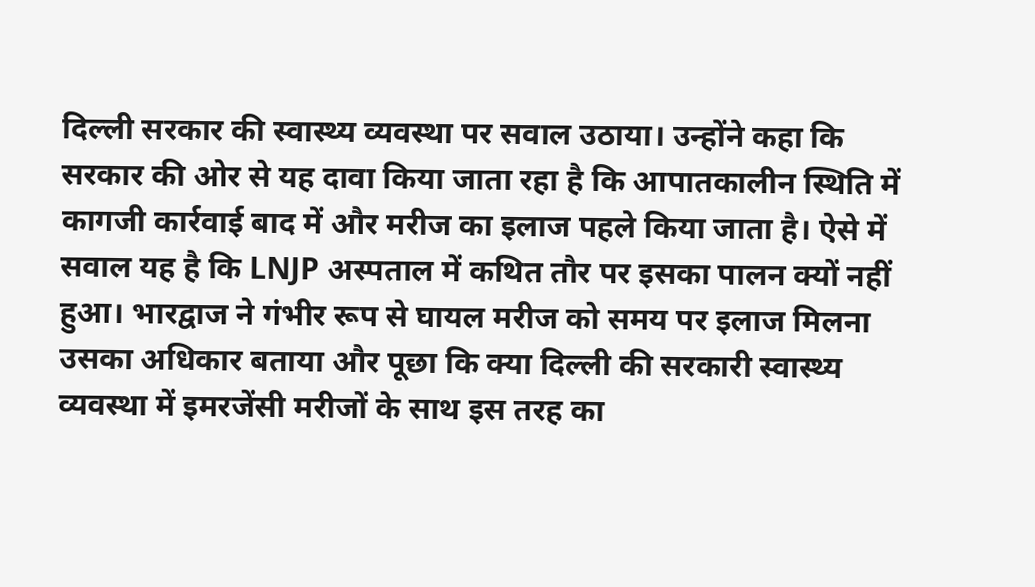दिल्ली सरकार की स्वास्थ्य व्यवस्था पर सवाल उठाया। उन्होंने कहा कि सरकार की ओर से यह दावा किया जाता रहा है कि आपातकालीन स्थिति में कागजी कार्रवाई बाद में और मरीज का इलाज पहले किया जाता है। ऐसे में सवाल यह है कि LNJP अस्पताल में कथित तौर पर इसका पालन क्यों नहीं हुआ। भारद्वाज ने गंभीर रूप से घायल मरीज को समय पर इलाज मिलना उसका अधिकार बताया और पूछा कि क्या दिल्ली की सरकारी स्वास्थ्य व्यवस्था में इमरजेंसी मरीजों के साथ इस तरह का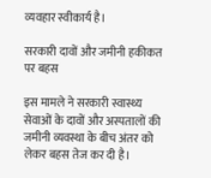व्यवहार स्वीकार्य है।

सरकारी दावों और जमीनी हकीकत पर बहस

इस मामले ने सरकारी स्वास्थ्य सेवाओं के दावों और अस्पतालों की जमीनी व्यवस्था के बीच अंतर को लेकर बहस तेज कर दी है।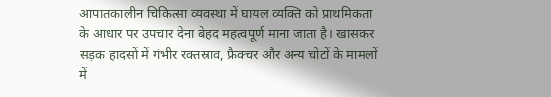आपातकालीन चिकित्सा व्यवस्था में घायल व्यक्ति को प्राथमिकता के आधार पर उपचार देना बेहद महत्वपूर्ण माना जाता है। खासकर सड़क हादसों में गंभीर रक्तस्राव, फ्रैक्चर और अन्य चोटों के मामलों में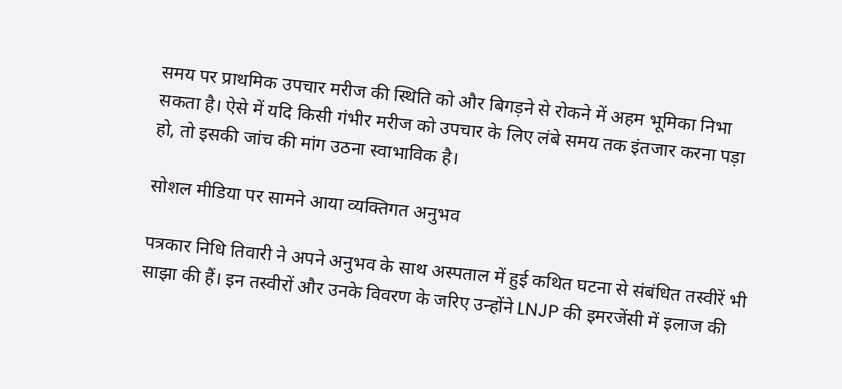समय पर प्राथमिक उपचार मरीज की स्थिति को और बिगड़ने से रोकने में अहम भूमिका निभा सकता है। ऐसे में यदि किसी गंभीर मरीज को उपचार के लिए लंबे समय तक इंतजार करना पड़ा हो, तो इसकी जांच की मांग उठना स्वाभाविक है।

सोशल मीडिया पर सामने आया व्यक्तिगत अनुभव

पत्रकार निधि तिवारी ने अपने अनुभव के साथ अस्पताल में हुई कथित घटना से संबंधित तस्वीरें भी साझा की हैं। इन तस्वीरों और उनके विवरण के जरिए उन्होंने LNJP की इमरजेंसी में इलाज की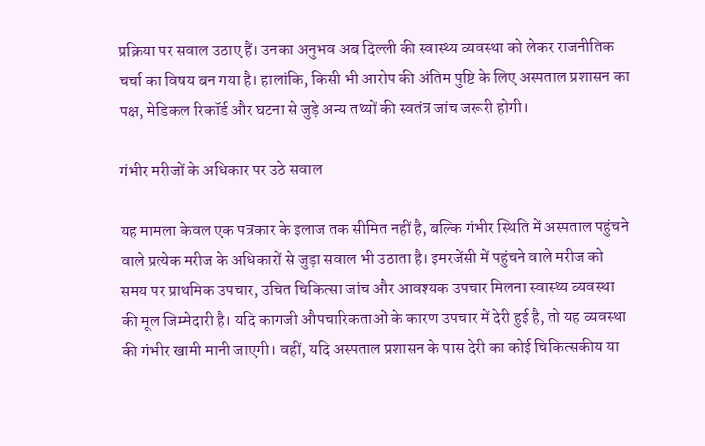प्रक्रिया पर सवाल उठाए हैं। उनका अनुभव अब दिल्ली की स्वास्थ्य व्यवस्था को लेकर राजनीतिक चर्चा का विषय बन गया है। हालांकि, किसी भी आरोप की अंतिम पुष्टि के लिए अस्पताल प्रशासन का पक्ष, मेडिकल रिकॉर्ड और घटना से जुड़े अन्य तथ्यों की स्वतंत्र जांच जरूरी होगी।

गंभीर मरीजों के अधिकार पर उठे सवाल

यह मामला केवल एक पत्रकार के इलाज तक सीमित नहीं है, बल्कि गंभीर स्थिति में अस्पताल पहुंचने वाले प्रत्येक मरीज के अधिकारों से जुड़ा सवाल भी उठाता है। इमरजेंसी में पहुंचने वाले मरीज को समय पर प्राथमिक उपचार, उचित चिकित्सा जांच और आवश्यक उपचार मिलना स्वास्थ्य व्यवस्था की मूल जिम्मेदारी है। यदि कागजी औपचारिकताओं के कारण उपचार में देरी हुई है, तो यह व्यवस्था की गंभीर खामी मानी जाएगी। वहीं, यदि अस्पताल प्रशासन के पास देरी का कोई चिकित्सकीय या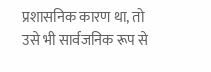प्रशासनिक कारण था, तो उसे भी सार्वजनिक रूप से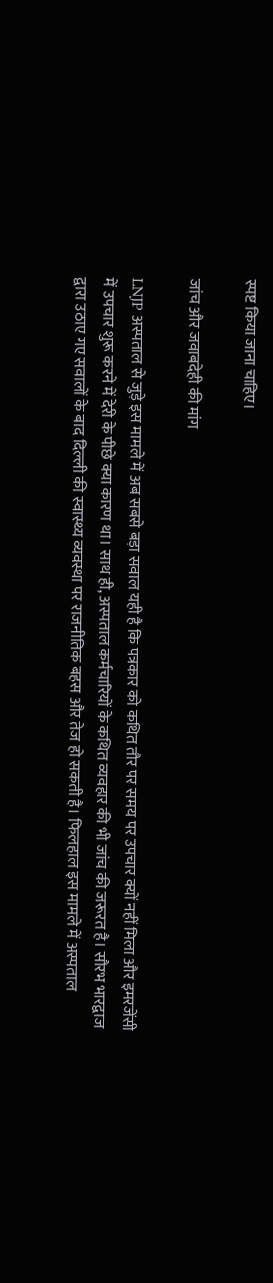स्पष्ट किया जाना चाहिए।

जांच और जवाबदेही की मांग

LNJP अस्पताल से जुड़े इस मामले में अब सबसे बड़ा सवाल यही है कि पत्रकार को कथित तौर पर समय पर उपचार क्यों नहीं मिला और इमरजेंसी में उपचार शुरू करने में देरी के पीछे क्या कारण था। साथ ही, अस्पताल कर्मचारियों के कथित व्यवहार की भी जांच की जरूरत है। सौरभ भारद्वाज द्वारा उठाए गए सवालों के बाद दिल्ली की स्वास्थ्य व्यवस्था पर राजनीतिक बहस और तेज हो सकती है। फिलहाल इस मामले में अस्पताल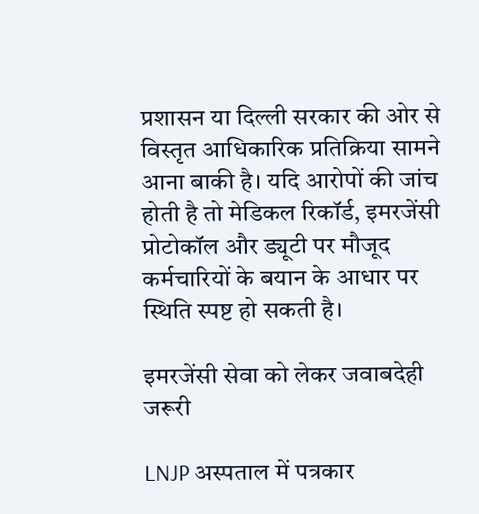प्रशासन या दिल्ली सरकार की ओर से विस्तृत आधिकारिक प्रतिक्रिया सामने आना बाकी है। यदि आरोपों की जांच होती है तो मेडिकल रिकॉर्ड, इमरजेंसी प्रोटोकॉल और ड्यूटी पर मौजूद कर्मचारियों के बयान के आधार पर स्थिति स्पष्ट हो सकती है।

इमरजेंसी सेवा को लेकर जवाबदेही जरूरी

LNJP अस्पताल में पत्रकार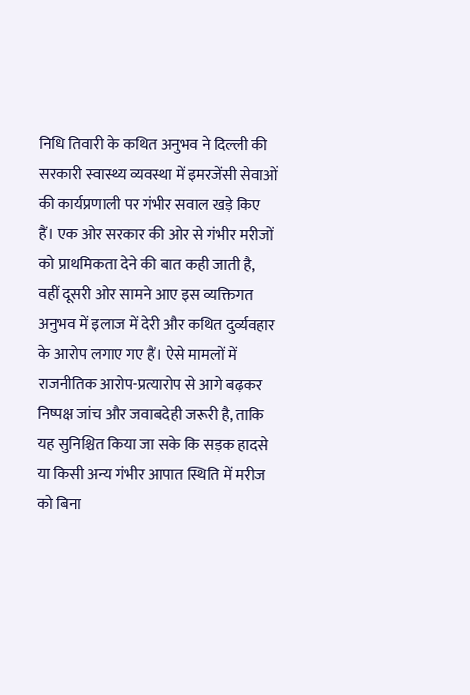निधि तिवारी के कथित अनुभव ने दिल्ली की सरकारी स्वास्थ्य व्यवस्था में इमरजेंसी सेवाओं की कार्यप्रणाली पर गंभीर सवाल खड़े किए हैं। एक ओर सरकार की ओर से गंभीर मरीजों को प्राथमिकता देने की बात कही जाती है, वहीं दूसरी ओर सामने आए इस व्यक्तिगत अनुभव में इलाज में देरी और कथित दुर्व्यवहार के आरोप लगाए गए हैं। ऐसे मामलों में राजनीतिक आरोप-प्रत्यारोप से आगे बढ़कर निष्पक्ष जांच और जवाबदेही जरूरी है, ताकि यह सुनिश्चित किया जा सके कि सड़क हादसे या किसी अन्य गंभीर आपात स्थिति में मरीज को बिना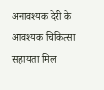अनावश्यक देरी के आवश्यक चिकित्सा सहायता मिल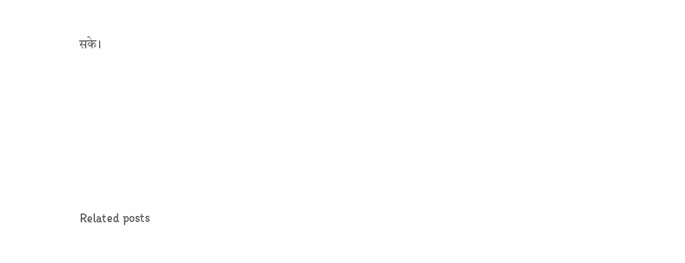सके।







Related posts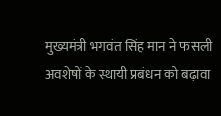मुख्यमंत्री भगवंत सिंह मान ने फसली अवशेषों के स्थायी प्रबंधन को बढ़ावा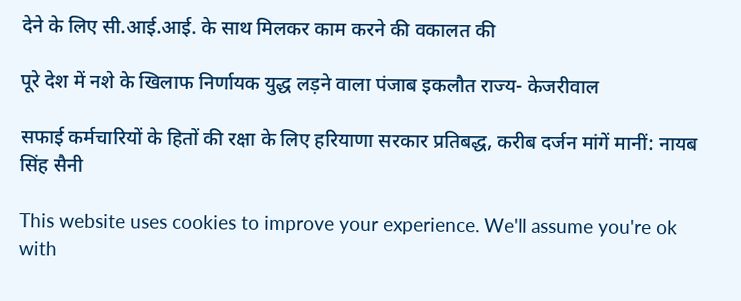देने के लिए सी.आई.आई. के साथ मिलकर काम करने की वकालत की

पूरे देश में नशे के खिलाफ निर्णायक युद्ध लड़ने वाला पंजाब इकलौत राज्य- केजरीवाल

सफाई कर्मचारियों के हितों की रक्षा के लिए हरियाणा सरकार प्रतिबद्ध, करीब दर्जन मांगें मानीं: नायब सिंह सैनी

This website uses cookies to improve your experience. We'll assume you're ok with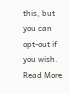this, but you can opt-out if you wish. Read More